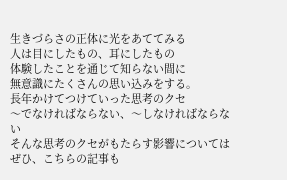生きづらさの正体に光をあててみる
人は目にしたもの、耳にしたもの
体験したことを通じて知らない間に
無意識にたくさんの思い込みをする。
長年かけてつけていった思考のクセ
〜でなければならない、〜しなければならない
そんな思考のクセがもたらす影響については
ぜひ、こちらの記事も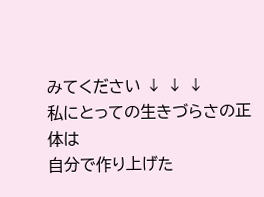みてください ↓ ↓ ↓
私にとっての生きづらさの正体は
自分で作り上げた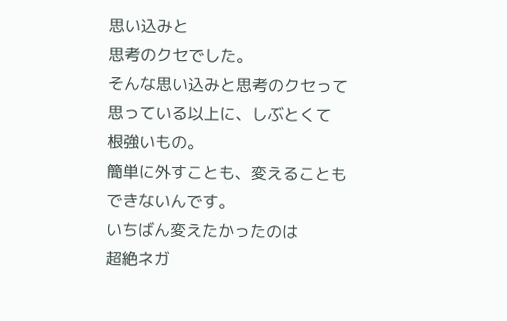思い込みと
思考のクセでした。
そんな思い込みと思考のクセって
思っている以上に、しぶとくて
根強いもの。
簡単に外すことも、変えることも
できないんです。
いちばん変えたかったのは
超絶ネガ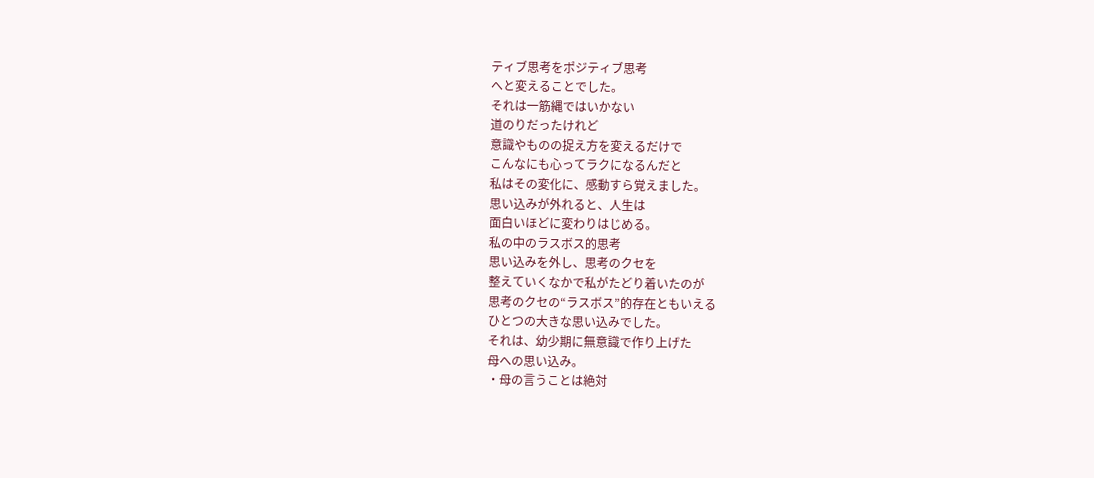ティブ思考をポジティブ思考
へと変えることでした。
それは一筋縄ではいかない
道のりだったけれど
意識やものの捉え方を変えるだけで
こんなにも心ってラクになるんだと
私はその変化に、感動すら覚えました。
思い込みが外れると、人生は
面白いほどに変わりはじめる。
私の中のラスボス的思考
思い込みを外し、思考のクセを
整えていくなかで私がたどり着いたのが
思考のクセの“ラスボス”的存在ともいえる
ひとつの大きな思い込みでした。
それは、幼少期に無意識で作り上げた
母への思い込み。
・母の言うことは絶対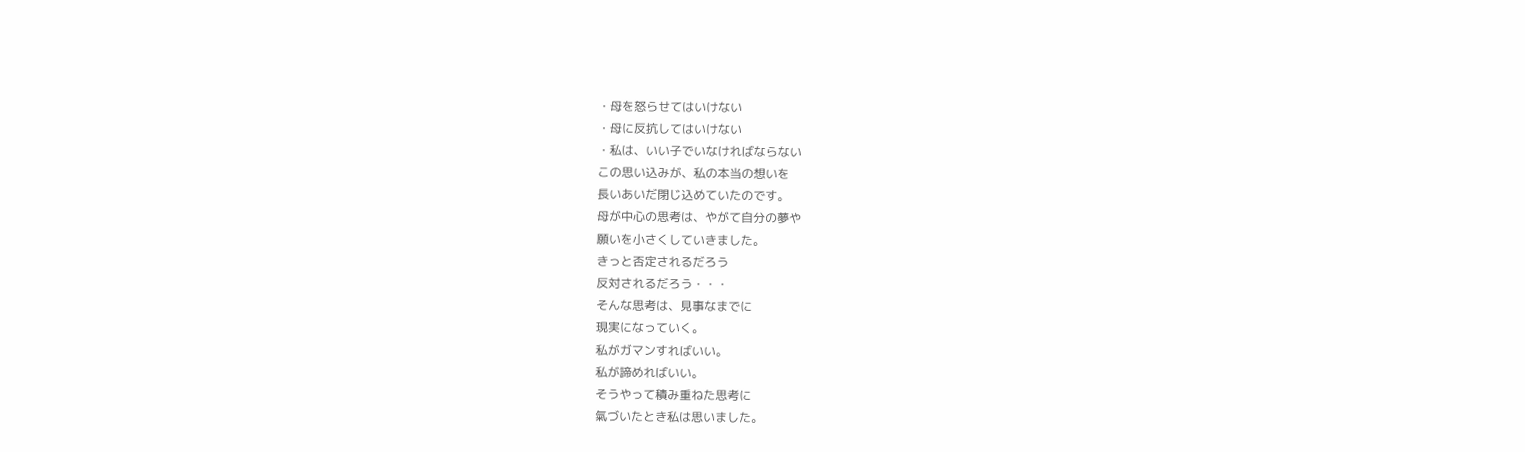・母を怒らせてはいけない
・母に反抗してはいけない
・私は、いい子でいなければならない
この思い込みが、私の本当の想いを
長いあいだ閉じ込めていたのです。
母が中心の思考は、やがて自分の夢や
願いを小さくしていきました。
きっと否定されるだろう
反対されるだろう・・・
そんな思考は、見事なまでに
現実になっていく。
私がガマンすればいい。
私が諦めればいい。
そうやって積み重ねた思考に
氣づいたとき私は思いました。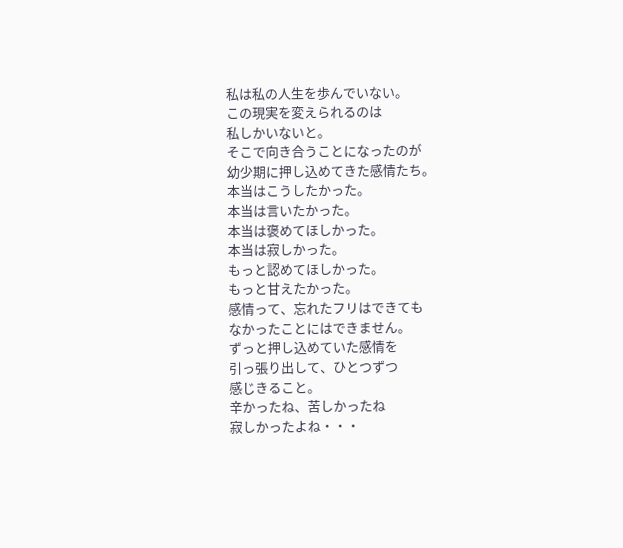私は私の人生を歩んでいない。
この現実を変えられるのは
私しかいないと。
そこで向き合うことになったのが
幼少期に押し込めてきた感情たち。
本当はこうしたかった。
本当は言いたかった。
本当は褒めてほしかった。
本当は寂しかった。
もっと認めてほしかった。
もっと甘えたかった。
感情って、忘れたフリはできても
なかったことにはできません。
ずっと押し込めていた感情を
引っ張り出して、ひとつずつ
感じきること。
辛かったね、苦しかったね
寂しかったよね・・・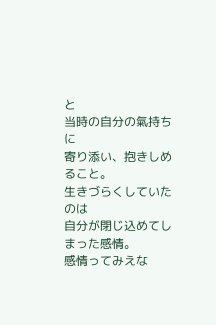と
当時の自分の氣持ちに
寄り添い、抱きしめること。
生きづらくしていたのは
自分が閉じ込めてしまった感情。
感情ってみえな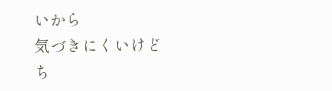いから
気づきにくいけど
ち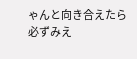ゃんと向き合えたら
必ずみえ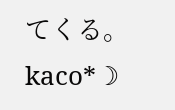てくる。
kaco*☽